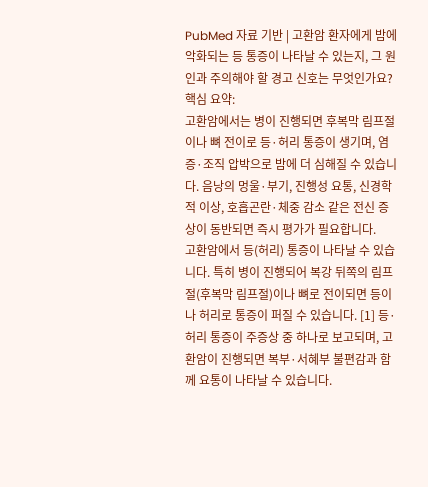PubMed 자료 기반 | 고환암 환자에게 밤에 악화되는 등 통증이 나타날 수 있는지, 그 원인과 주의해야 할 경고 신호는 무엇인가요?
핵심 요약:
고환암에서는 병이 진행되면 후복막 림프절이나 뼈 전이로 등·허리 통증이 생기며, 염증·조직 압박으로 밤에 더 심해질 수 있습니다. 음낭의 멍울·부기, 진행성 요통, 신경학적 이상, 호흡곤란·체중 감소 같은 전신 증상이 동반되면 즉시 평가가 필요합니다.
고환암에서 등(허리) 통증이 나타날 수 있습니다. 특히 병이 진행되어 복강 뒤쪽의 림프절(후복막 림프절)이나 뼈로 전이되면 등이나 허리로 통증이 퍼질 수 있습니다. [1] 등·허리 통증이 주증상 중 하나로 보고되며, 고환암이 진행되면 복부·서혜부 불편감과 함께 요통이 나타날 수 있습니다.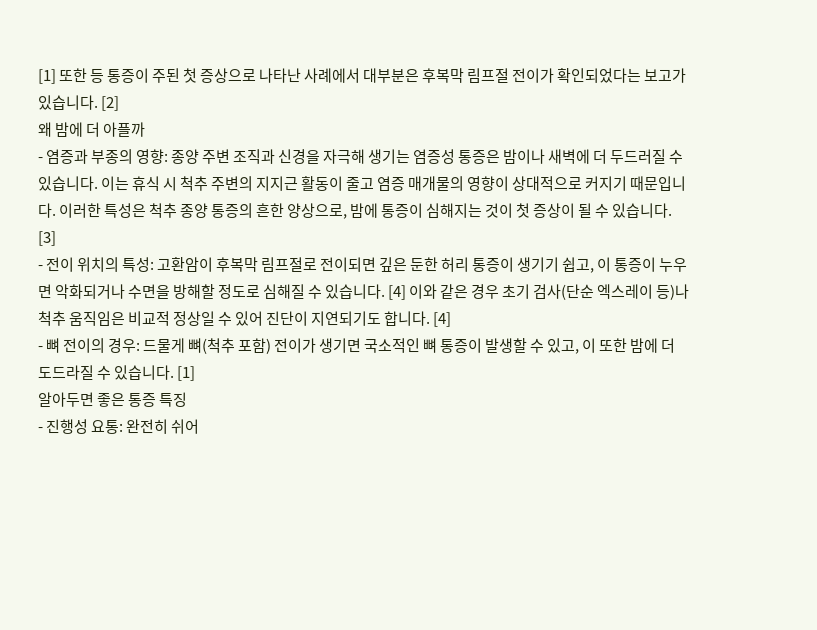[1] 또한 등 통증이 주된 첫 증상으로 나타난 사례에서 대부분은 후복막 림프절 전이가 확인되었다는 보고가 있습니다. [2]
왜 밤에 더 아플까
- 염증과 부종의 영향: 종양 주변 조직과 신경을 자극해 생기는 염증성 통증은 밤이나 새벽에 더 두드러질 수 있습니다. 이는 휴식 시 척추 주변의 지지근 활동이 줄고 염증 매개물의 영향이 상대적으로 커지기 때문입니다. 이러한 특성은 척추 종양 통증의 흔한 양상으로, 밤에 통증이 심해지는 것이 첫 증상이 될 수 있습니다. [3]
- 전이 위치의 특성: 고환암이 후복막 림프절로 전이되면 깊은 둔한 허리 통증이 생기기 쉽고, 이 통증이 누우면 악화되거나 수면을 방해할 정도로 심해질 수 있습니다. [4] 이와 같은 경우 초기 검사(단순 엑스레이 등)나 척추 움직임은 비교적 정상일 수 있어 진단이 지연되기도 합니다. [4]
- 뼈 전이의 경우: 드물게 뼈(척추 포함) 전이가 생기면 국소적인 뼈 통증이 발생할 수 있고, 이 또한 밤에 더 도드라질 수 있습니다. [1]
알아두면 좋은 통증 특징
- 진행성 요통: 완전히 쉬어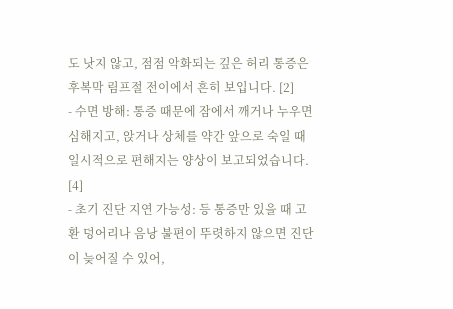도 낫지 않고, 점점 악화되는 깊은 허리 통증은 후복막 림프절 전이에서 흔히 보입니다. [2]
- 수면 방해: 통증 때문에 잠에서 깨거나 누우면 심해지고, 앉거나 상체를 약간 앞으로 숙일 때 일시적으로 편해지는 양상이 보고되었습니다. [4]
- 초기 진단 지연 가능성: 등 통증만 있을 때 고환 덩어리나 음낭 불편이 뚜렷하지 않으면 진단이 늦어질 수 있어,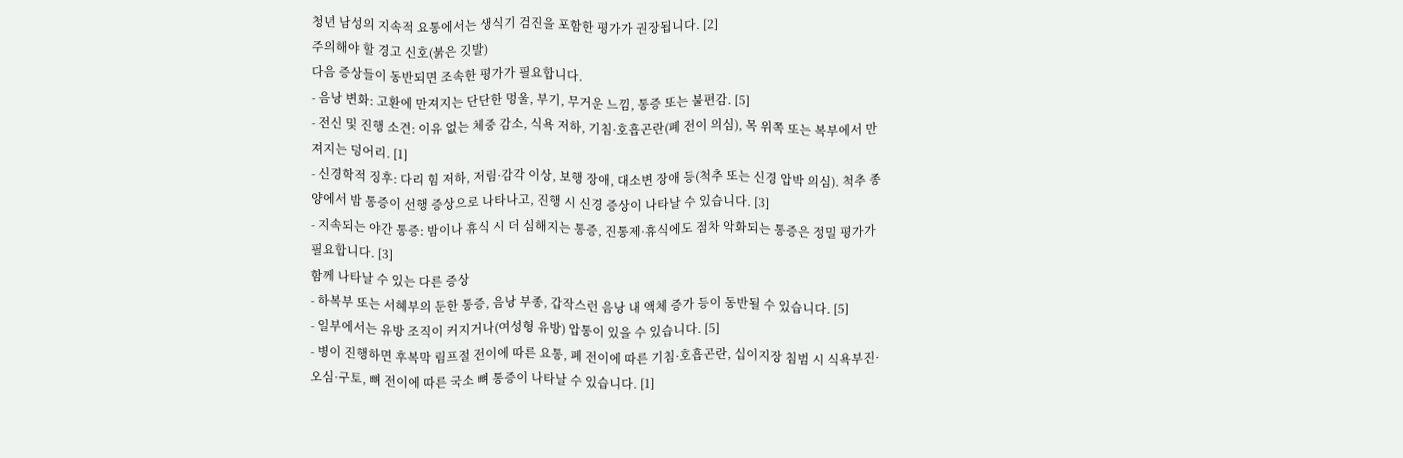청년 남성의 지속적 요통에서는 생식기 검진을 포함한 평가가 권장됩니다. [2]
주의해야 할 경고 신호(붉은 깃발)
다음 증상들이 동반되면 조속한 평가가 필요합니다.
- 음낭 변화: 고환에 만져지는 단단한 멍울, 부기, 무거운 느낌, 통증 또는 불편감. [5]
- 전신 및 진행 소견: 이유 없는 체중 감소, 식욕 저하, 기침·호흡곤란(폐 전이 의심), 목 위쪽 또는 복부에서 만져지는 덩어리. [1]
- 신경학적 징후: 다리 힘 저하, 저림·감각 이상, 보행 장애, 대소변 장애 등(척추 또는 신경 압박 의심). 척추 종양에서 밤 통증이 선행 증상으로 나타나고, 진행 시 신경 증상이 나타날 수 있습니다. [3]
- 지속되는 야간 통증: 밤이나 휴식 시 더 심해지는 통증, 진통제·휴식에도 점차 악화되는 통증은 정밀 평가가 필요합니다. [3]
함께 나타날 수 있는 다른 증상
- 하복부 또는 서혜부의 둔한 통증, 음낭 부종, 갑작스런 음낭 내 액체 증가 등이 동반될 수 있습니다. [5]
- 일부에서는 유방 조직이 커지거나(여성형 유방) 압통이 있을 수 있습니다. [5]
- 병이 진행하면 후복막 림프절 전이에 따른 요통, 폐 전이에 따른 기침·호흡곤란, 십이지장 침범 시 식욕부진·오심·구토, 뼈 전이에 따른 국소 뼈 통증이 나타날 수 있습니다. [1]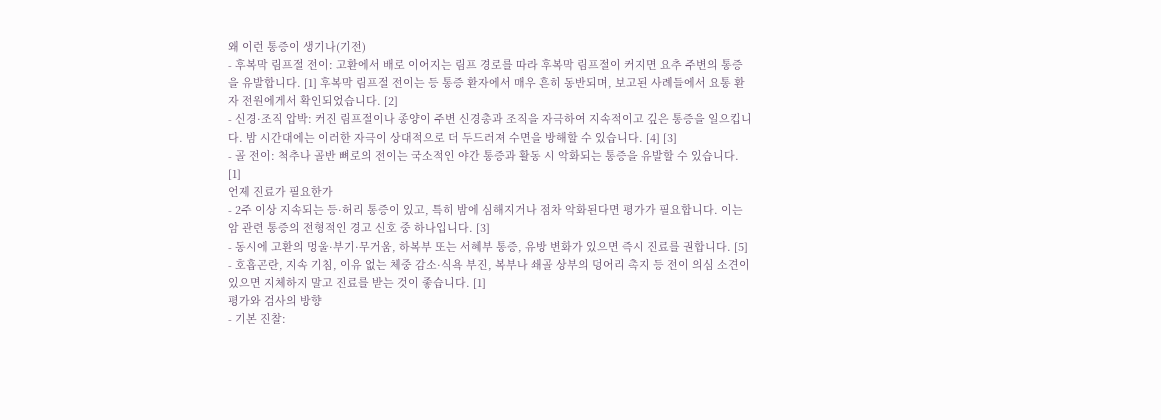왜 이런 통증이 생기나(기전)
- 후복막 림프절 전이: 고환에서 배로 이어지는 림프 경로를 따라 후복막 림프절이 커지면 요추 주변의 통증을 유발합니다. [1] 후복막 림프절 전이는 등 통증 환자에서 매우 흔히 동반되며, 보고된 사례들에서 요통 환자 전원에게서 확인되었습니다. [2]
- 신경·조직 압박: 커진 림프절이나 종양이 주변 신경총과 조직을 자극하여 지속적이고 깊은 통증을 일으킵니다. 밤 시간대에는 이러한 자극이 상대적으로 더 두드러져 수면을 방해할 수 있습니다. [4] [3]
- 골 전이: 척추나 골반 뼈로의 전이는 국소적인 야간 통증과 활동 시 악화되는 통증을 유발할 수 있습니다. [1]
언제 진료가 필요한가
- 2주 이상 지속되는 등·허리 통증이 있고, 특히 밤에 심해지거나 점차 악화된다면 평가가 필요합니다. 이는 암 관련 통증의 전형적인 경고 신호 중 하나입니다. [3]
- 동시에 고환의 멍울·부기·무거움, 하복부 또는 서혜부 통증, 유방 변화가 있으면 즉시 진료를 권합니다. [5]
- 호흡곤란, 지속 기침, 이유 없는 체중 감소·식욕 부진, 복부나 쇄골 상부의 덩어리 촉지 등 전이 의심 소견이 있으면 지체하지 말고 진료를 받는 것이 좋습니다. [1]
평가와 검사의 방향
- 기본 진찰: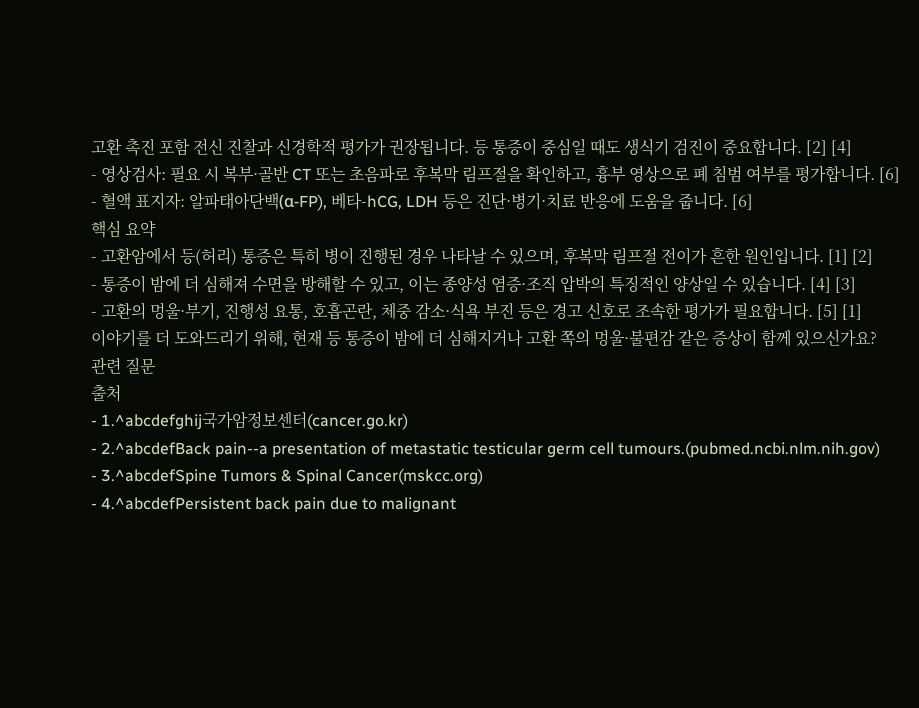고환 촉진 포함 전신 진찰과 신경학적 평가가 권장됩니다. 등 통증이 중심일 때도 생식기 검진이 중요합니다. [2] [4]
- 영상검사: 필요 시 복부·골반 CT 또는 초음파로 후복막 림프절을 확인하고, 흉부 영상으로 폐 침범 여부를 평가합니다. [6]
- 혈액 표지자: 알파태아단백(α‑FP), 베타‑hCG, LDH 등은 진단·병기·치료 반응에 도움을 줍니다. [6]
핵심 요약
- 고환암에서 등(허리) 통증은 특히 병이 진행된 경우 나타날 수 있으며, 후복막 림프절 전이가 흔한 원인입니다. [1] [2]
- 통증이 밤에 더 심해져 수면을 방해할 수 있고, 이는 종양성 염증·조직 압박의 특징적인 양상일 수 있습니다. [4] [3]
- 고환의 멍울·부기, 진행성 요통, 호흡곤란, 체중 감소·식욕 부진 등은 경고 신호로 조속한 평가가 필요합니다. [5] [1]
이야기를 더 도와드리기 위해, 현재 등 통증이 밤에 더 심해지거나 고환 쪽의 멍울·불편감 같은 증상이 함께 있으신가요?
관련 질문
출처
- 1.^abcdefghij국가암정보센터(cancer.go.kr)
- 2.^abcdefBack pain--a presentation of metastatic testicular germ cell tumours.(pubmed.ncbi.nlm.nih.gov)
- 3.^abcdefSpine Tumors & Spinal Cancer(mskcc.org)
- 4.^abcdefPersistent back pain due to malignant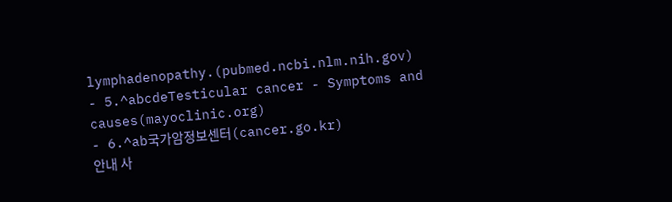lymphadenopathy.(pubmed.ncbi.nlm.nih.gov)
- 5.^abcdeTesticular cancer - Symptoms and causes(mayoclinic.org)
- 6.^ab국가암정보센터(cancer.go.kr)
안내 사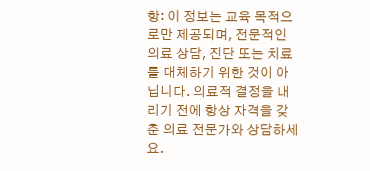항: 이 정보는 교육 목적으로만 제공되며, 전문적인 의료 상담, 진단 또는 치료를 대체하기 위한 것이 아닙니다. 의료적 결정을 내리기 전에 항상 자격을 갖춘 의료 전문가와 상담하세요.